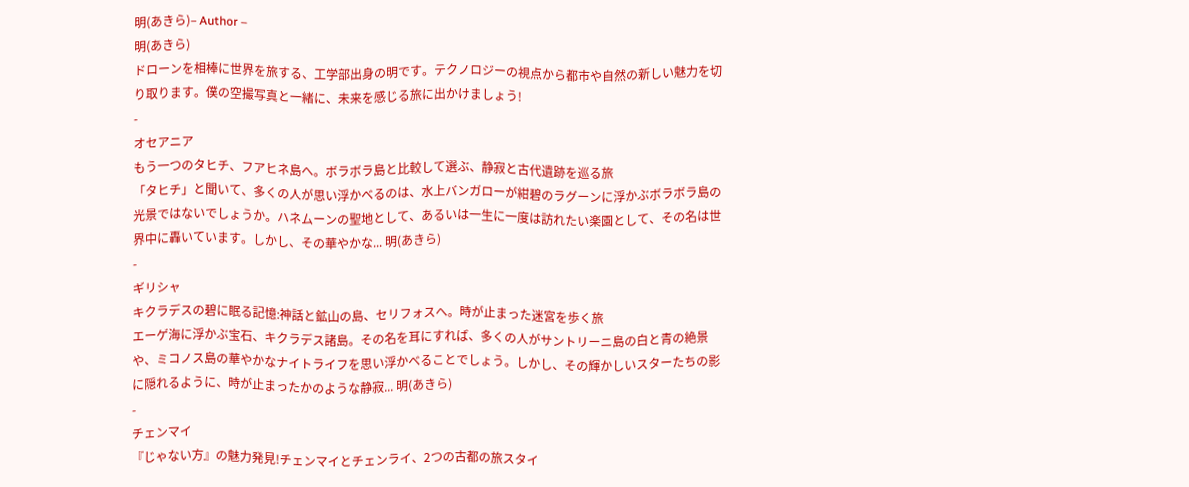明(あきら)– Author –
明(あきら)
ドローンを相棒に世界を旅する、工学部出身の明です。テクノロジーの視点から都市や自然の新しい魅力を切り取ります。僕の空撮写真と一緒に、未来を感じる旅に出かけましょう!
-
オセアニア
もう一つのタヒチ、フアヒネ島へ。ボラボラ島と比較して選ぶ、静寂と古代遺跡を巡る旅
「タヒチ」と聞いて、多くの人が思い浮かべるのは、水上バンガローが紺碧のラグーンに浮かぶボラボラ島の光景ではないでしょうか。ハネムーンの聖地として、あるいは一生に一度は訪れたい楽園として、その名は世界中に轟いています。しかし、その華やかな... 明(あきら)
-
ギリシャ
キクラデスの碧に眠る記憶:神話と鉱山の島、セリフォスへ。時が止まった迷宮を歩く旅
エーゲ海に浮かぶ宝石、キクラデス諸島。その名を耳にすれば、多くの人がサントリーニ島の白と青の絶景や、ミコノス島の華やかなナイトライフを思い浮かべることでしょう。しかし、その輝かしいスターたちの影に隠れるように、時が止まったかのような静寂... 明(あきら)
-
チェンマイ
『じゃない方』の魅力発見!チェンマイとチェンライ、2つの古都の旅スタイ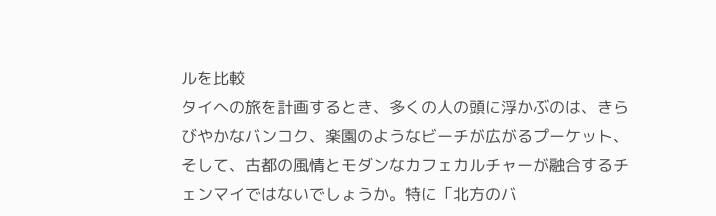ルを比較
タイへの旅を計画するとき、多くの人の頭に浮かぶのは、きらびやかなバンコク、楽園のようなビーチが広がるプーケット、そして、古都の風情とモダンなカフェカルチャーが融合するチェンマイではないでしょうか。特に「北方のバ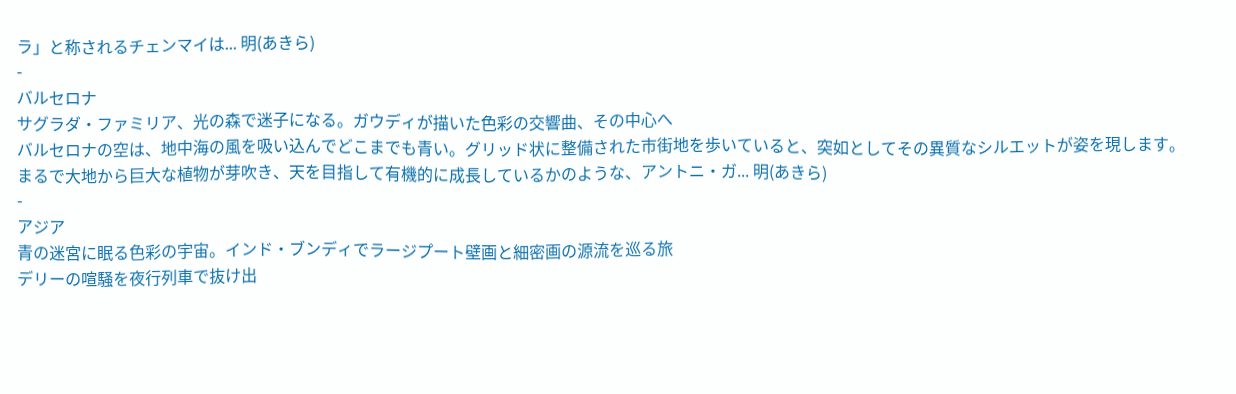ラ」と称されるチェンマイは... 明(あきら)
-
バルセロナ
サグラダ・ファミリア、光の森で迷子になる。ガウディが描いた色彩の交響曲、その中心へ
バルセロナの空は、地中海の風を吸い込んでどこまでも青い。グリッド状に整備された市街地を歩いていると、突如としてその異質なシルエットが姿を現します。まるで大地から巨大な植物が芽吹き、天を目指して有機的に成長しているかのような、アントニ・ガ... 明(あきら)
-
アジア
青の迷宮に眠る色彩の宇宙。インド・ブンディでラージプート壁画と細密画の源流を巡る旅
デリーの喧騒を夜行列車で抜け出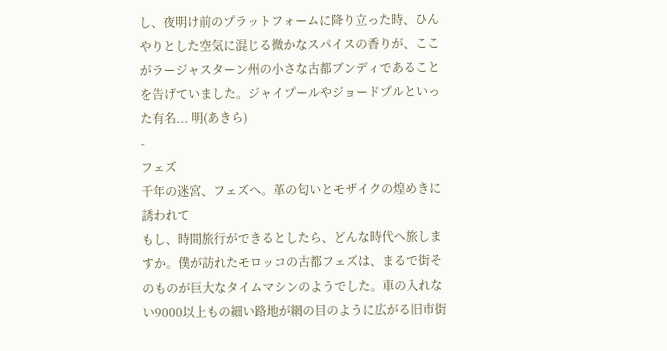し、夜明け前のプラットフォームに降り立った時、ひんやりとした空気に混じる微かなスパイスの香りが、ここがラージャスターン州の小さな古都ブンディであることを告げていました。ジャイプールやジョードプルといった有名... 明(あきら)
-
フェズ
千年の迷宮、フェズへ。革の匂いとモザイクの煌めきに誘われて
もし、時間旅行ができるとしたら、どんな時代へ旅しますか。僕が訪れたモロッコの古都フェズは、まるで街そのものが巨大なタイムマシンのようでした。車の入れない9000以上もの細い路地が網の目のように広がる旧市街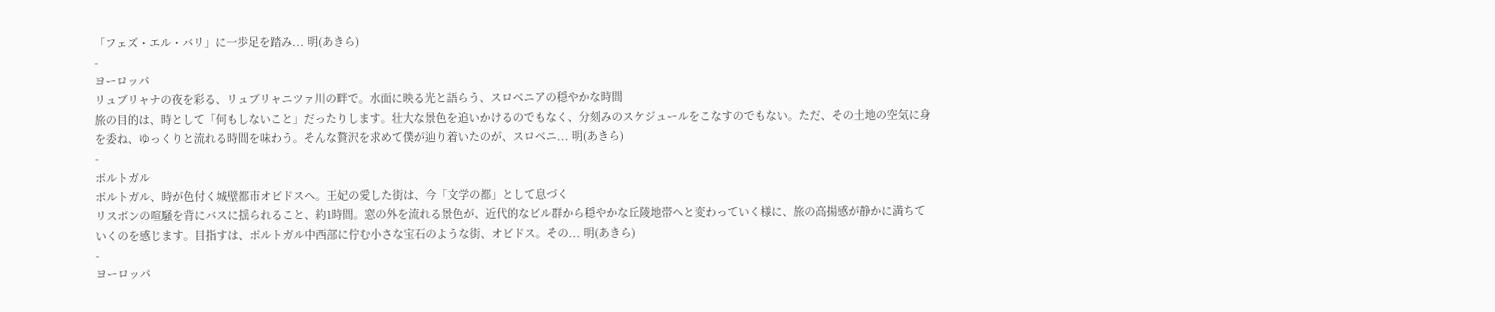「フェズ・エル・バリ」に一歩足を踏み... 明(あきら)
-
ヨーロッパ
リュブリャナの夜を彩る、リュブリャニツァ川の畔で。水面に映る光と語らう、スロベニアの穏やかな時間
旅の目的は、時として「何もしないこと」だったりします。壮大な景色を追いかけるのでもなく、分刻みのスケジュールをこなすのでもない。ただ、その土地の空気に身を委ね、ゆっくりと流れる時間を味わう。そんな贅沢を求めて僕が辿り着いたのが、スロベニ... 明(あきら)
-
ポルトガル
ポルトガル、時が色付く城壁都市オビドスへ。王妃の愛した街は、今「文学の都」として息づく
リスボンの喧騒を背にバスに揺られること、約1時間。窓の外を流れる景色が、近代的なビル群から穏やかな丘陵地帯へと変わっていく様に、旅の高揚感が静かに満ちていくのを感じます。目指すは、ポルトガル中西部に佇む小さな宝石のような街、オビドス。その... 明(あきら)
-
ヨーロッパ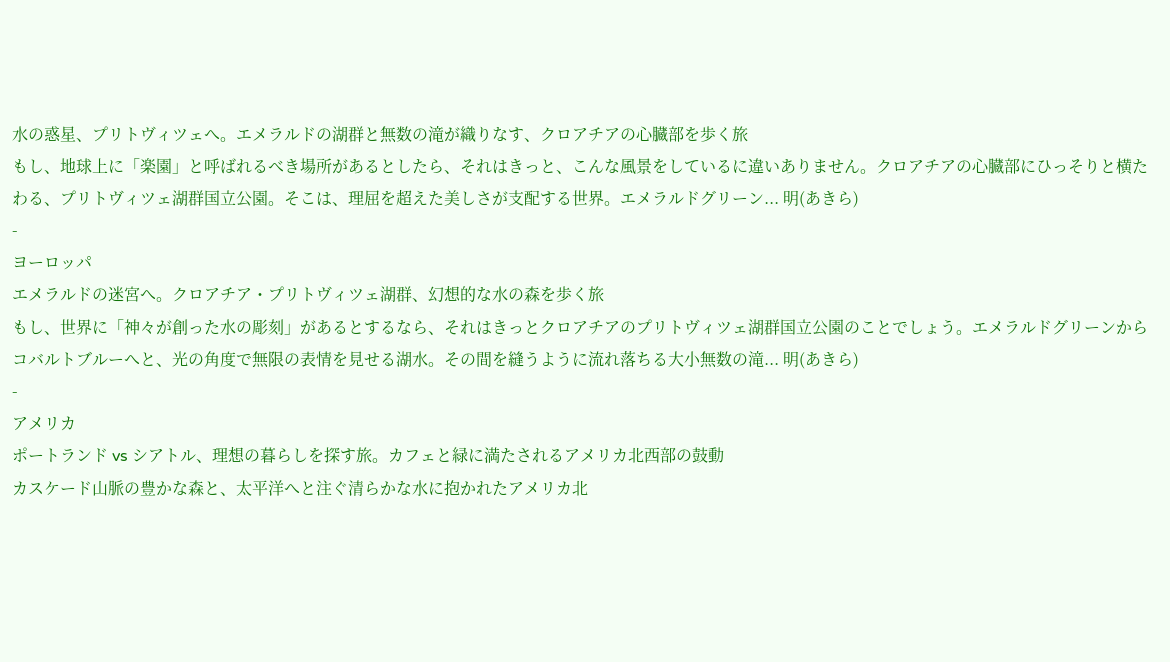水の惑星、プリトヴィツェへ。エメラルドの湖群と無数の滝が織りなす、クロアチアの心臓部を歩く旅
もし、地球上に「楽園」と呼ばれるべき場所があるとしたら、それはきっと、こんな風景をしているに違いありません。クロアチアの心臓部にひっそりと横たわる、プリトヴィツェ湖群国立公園。そこは、理屈を超えた美しさが支配する世界。エメラルドグリーン... 明(あきら)
-
ヨーロッパ
エメラルドの迷宮へ。クロアチア・プリトヴィツェ湖群、幻想的な水の森を歩く旅
もし、世界に「神々が創った水の彫刻」があるとするなら、それはきっとクロアチアのプリトヴィツェ湖群国立公園のことでしょう。エメラルドグリーンからコバルトブルーへと、光の角度で無限の表情を見せる湖水。その間を縫うように流れ落ちる大小無数の滝... 明(あきら)
-
アメリカ
ポートランド vs シアトル、理想の暮らしを探す旅。カフェと緑に満たされるアメリカ北西部の鼓動
カスケード山脈の豊かな森と、太平洋へと注ぐ清らかな水に抱かれたアメリカ北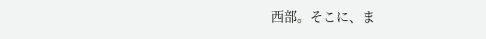西部。そこに、ま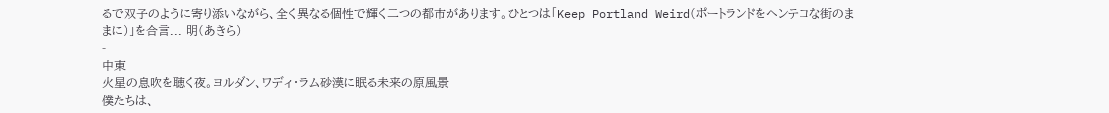るで双子のように寄り添いながら、全く異なる個性で輝く二つの都市があります。ひとつは「Keep Portland Weird(ポートランドをヘンテコな街のままに)」を合言... 明(あきら)
-
中東
火星の息吹を聴く夜。ヨルダン、ワディ・ラム砂漠に眠る未来の原風景
僕たちは、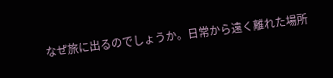なぜ旅に出るのでしょうか。日常から遠く離れた場所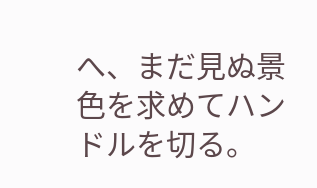へ、まだ見ぬ景色を求めてハンドルを切る。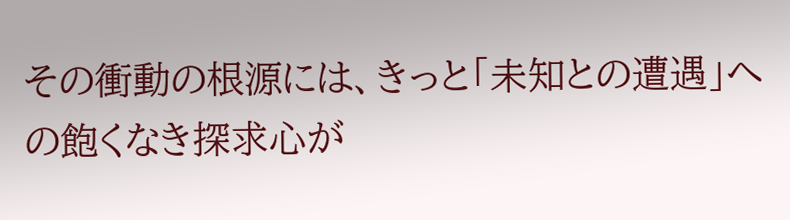その衝動の根源には、きっと「未知との遭遇」への飽くなき探求心が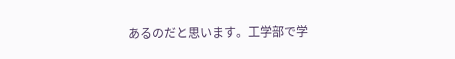あるのだと思います。工学部で学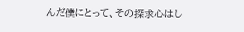んだ僕にとって、その探求心はし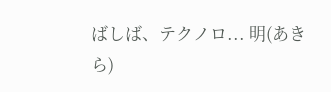ばしば、テクノロ... 明(あきら)